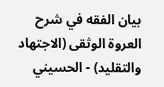بيان الفقه في شرح العروة الوثقى (الاجتهاد والتقليد) - الحسيني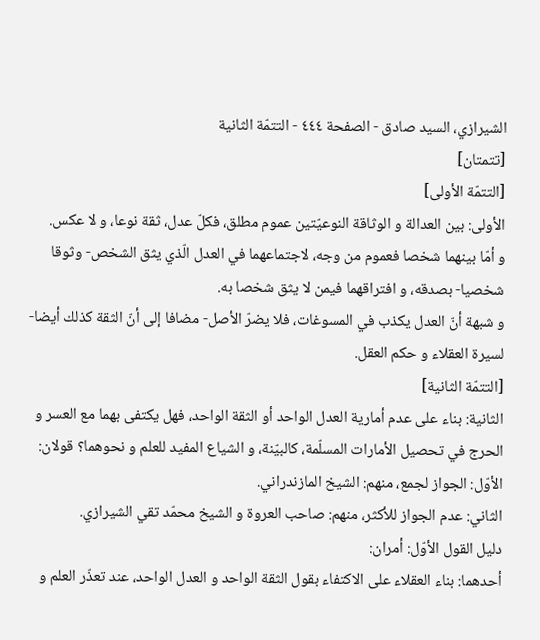الشيرازي، السيد صادق - الصفحة ٤٤٤ - التتمّة الثانية
[تتمتان]
[التتمّة الأولى]
الأولى: بين العدالة و الوثاقة النوعيّتين عموم مطلق، فكلّ عدل، ثقة نوعا، و لا عكس.
و أمّا بينهما شخصا فعموم من وجه، لاجتماعهما في العدل الّذي يثق الشخص- وثوقا شخصيا- بصدقه، و افتراقهما فيمن لا يثق شخصا به.
و شبهة أنّ العدل يكذب في المسوغات، فلا يضرّ الأصل- مضافا إلى أنّ الثقة كذلك أيضا- لسيرة العقلاء و حكم العقل.
[التتمّة الثانية]
الثانية: بناء على عدم أمارية العدل الواحد أو الثقة الواحد، فهل يكتفى بهما مع العسر و الحرج في تحصيل الأمارات المسلّمة، كالبيّنة، و الشياع المفيد للعلم و نحوهما؟ قولان:
الأوّل: الجواز لجمع، منهم: الشيخ المازندراني.
الثاني: عدم الجواز للأكثر، منهم: صاحب العروة و الشيخ محمّد تقي الشيرازي.
دليل القول الأوّل: أمران:
أحدهما: بناء العقلاء على الاكتفاء بقول الثقة الواحد و العدل الواحد، عند تعذّر العلم و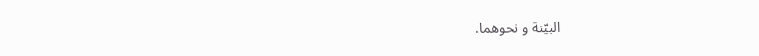البيّنة و نحوهما.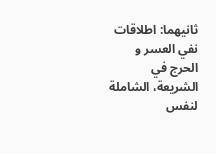ثانيهما: اطلاقات نفي العسر و الحرج في الشريعة، الشاملة لنفس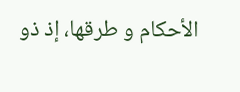الأحكام و طرقها، إذ ذو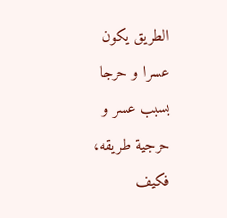الطريق يكون عسرا و حرجا بسبب عسر و حرجية طريقه، فكيف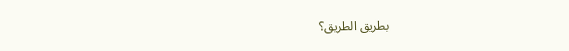بطريق الطريق؟